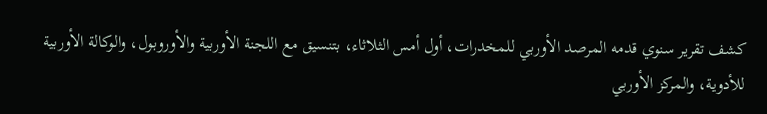كشف تقرير سنوي قدمه المرصد الأوربي للمخدرات، أول أمس الثلاثاء، بتنسيق مع اللجنة الأوربية والأوروبول، والوكالة الأوربية للأدوية، والمركز الأوربي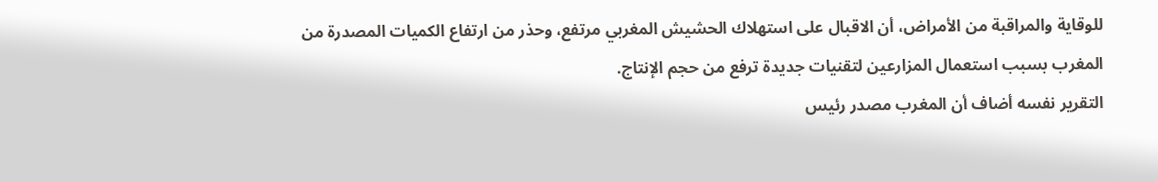للوقاية والمراقبة من الأمراض، أن الاقبال على استهلاك الحشيش المغربي مرتفع، وحذر من ارتفاع الكميات المصدرة من المغرب بسبب استعمال المزارعين لتقنيات جديدة ترفع من حجم الإنتاج.
التقرير نفسه أضاف أن المغرب مصدر رئيس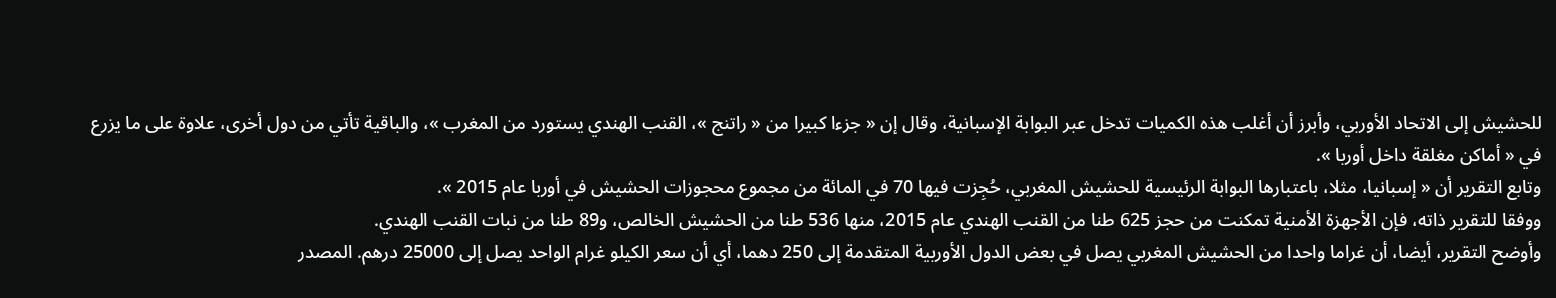للحشيش إلى الاتحاد الأوربي، وأبرز أن أغلب هذه الكميات تدخل عبر البوابة الإسبانية، وقال إن « جزءا كبيرا من « راتنج »، القنب الهندي يستورد من المغرب »، والباقية تأتي من دول أخرى، علاوة على ما يزرع في « أماكن مغلقة داخل أوربا ».
وتابع التقرير أن « إسبانيا، مثلا، باعتبارها البوابة الرئيسية للحشيش المغربي، حُجِزت فيها 70 في المائة من مجموع محجوزات الحشيش في أوربا عام 2015 ».
ووفقا للتقرير ذاته، فإن الأجهزة الأمنية تمكنت من حجز 625 طنا من القنب الهندي عام 2015، منها 536 طنا من الحشيش الخالص، و89 طنا من نبات القنب الهندي.
وأوضح التقرير، أيضا، أن غراما واحدا من الحشيش المغربي يصل في بعض الدول الأوربية المتقدمة إلى 250 دهما، أي أن سعر الكيلو غرام الواحد يصل إلى 25000 درهم. المصدر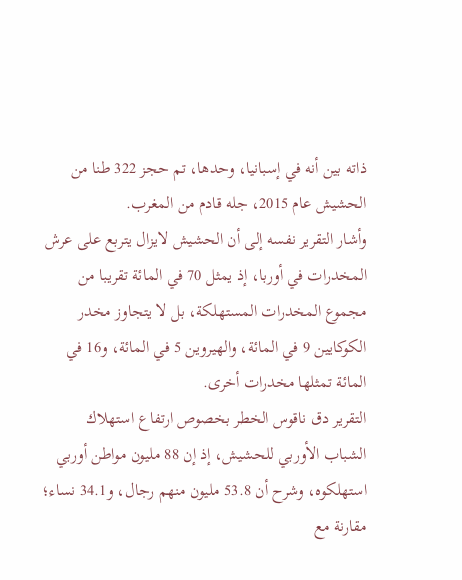ذاته بين أنه في إسبانيا، وحدها، تم حجز 322 طنا من الحشيش عام 2015، جله قادم من المغرب.
وأشار التقرير نفسه إلى أن الحشيش لايزال يتربع على عرش المخدرات في أوربا، إذ يمثل 70 في المائة تقريبا من مجموع المخدرات المستهلكة، بل لا يتجاوز مخدر الكوكايين 9 في المائة، والهيروين 5 في المائة، و16 في المائة تمثلها مخدرات أخرى.
التقرير دق ناقوس الخطر بخصوص ارتفاع استهلاك الشباب الأوربي للحشيش، إذ إن 88 مليون مواطن أوربي استهلكوه، وشرح أن 53.8 مليون منهم رجال، و34.1 نساء؛ مقارنة مع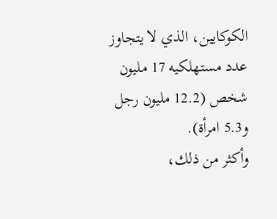الكوكايين، الذي لا يتجاوز عدد مستهلكيه 17 مليون شخص (12.2 مليون رجل و5.3 امرأة).
وأكثر من ذلك،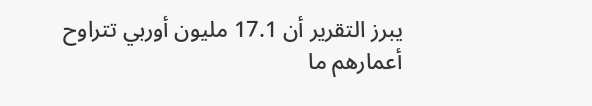يبرز التقرير أن 17.1 مليون أوربي تتراوح أعمارهم ما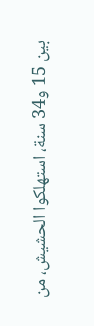بين 15 و34 سنة، استهلكوا الحشيش، من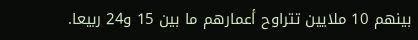بينهم 10 ملايين تتراوح أعمارهم ما بين 15 و24 ربيعا.